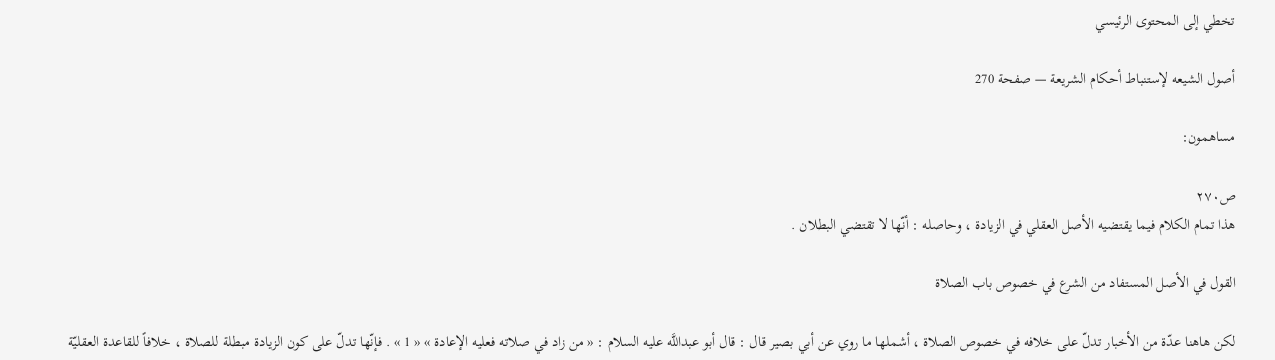تخطي إلى المحتوى الرئيسي

أصول الشيعه لإستنباط أحكام الشريعة — صفحة 270

مساهمون:

ص٢٧٠
هذا تمام الكلام فيما يقتضيه الأصل العقلي في الزيادة ، وحاصله : أنّها لا تقتضي البطلان .

القول في الأصل المستفاد من الشرع في خصوص باب الصلاة

لكن هاهنا عدّة من الأخبار تدلّ على خلافه في خصوص الصلاة ، أشملها ما روي عن أبي بصير قال : قال أبو عبداللَّه عليه السلام : « من زاد في صلاته فعليه الإعادة » « 1 » . فإنّها تدلّ على كون الزيادة مبطلة للصلاة ، خلافاً للقاعدة العقليّة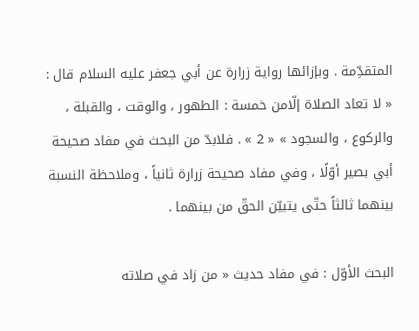المتقدِّمة . وبإزائها رواية زرارة عن أبي جعفر عليه السلام قال : « لا تعاد الصلاة إلّامن خمسة : الطهور ، والوقت ، والقبلة ، والركوع ، والسجود » « 2 » . فلابدّ من البحث في مفاد صحيحة أبي بصير أوّلًا ، وفي مفاد صحيحة زرارة ثانياً ، وملاحظة النسبة بينهما ثالثاً حتّى يتبيّن الحقّ من بينهما .

البحث الأوّل : في مفاد حديث « من زاد في صلاته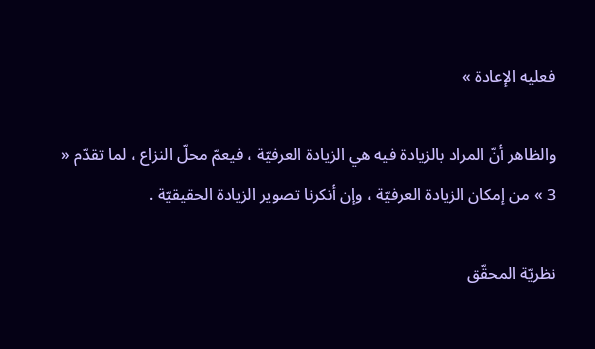فعليه الإعادة »

والظاهر أنّ المراد بالزيادة فيه هي الزيادة العرفيّة ، فيعمّ محلّ النزاع ، لما تقدّم « 3 » من إمكان الزيادة العرفيّة ، وإن أنكرنا تصوير الزيادة الحقيقيّة .

نظريّة المحقّق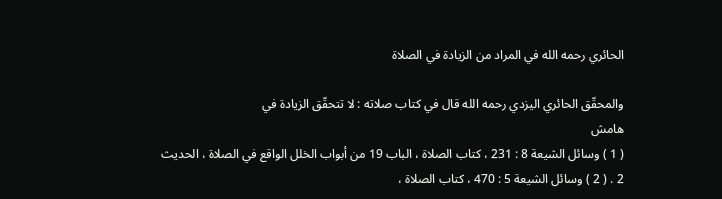الحائري رحمه الله في المراد من الزيادة في الصلاة

والمحقّق الحائري اليزدي رحمه الله قال في كتاب صلاته : لا تتحقّق الزيادة في
هامش
( 1 ) وسائل الشيعة 8 : 231 ، كتاب الصلاة ، الباب 19 من أبواب الخلل الواقع في الصلاة ، الحديث 2 . ( 2 ) وسائل الشيعة 5 : 470 ، كتاب الصلاة ،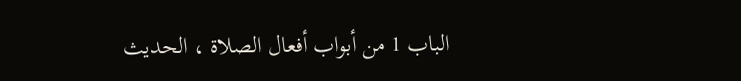الباب 1 من أبواب أفعال الصلاة ، الحديث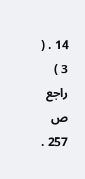14 . ( 3 ) راجع ص 257 .